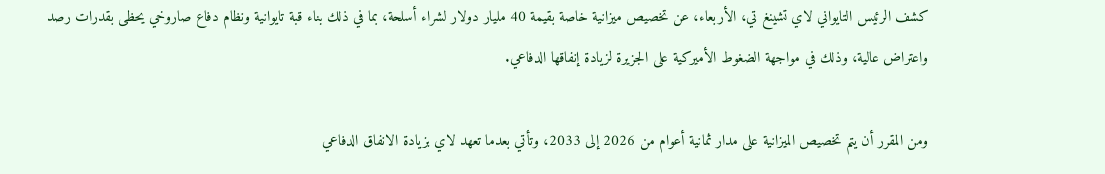كشف الرئيس التايواني لاي تشينغ تي، الأربعاء، عن تخصيص ميزانية خاصة بقيمة 40 مليار دولار لشراء أسلحة، بما في ذلك بناء قبة تايوانية ونظام دفاع صاروخي يحظى بقدرات رصد واعتراض عالية، وذلك في مواجهة الضغوط الأميركية على الجزيرة لزيادة إنفاقها الدفاعي.

ومن المقرر أن يتم تخصيص الميزانية على مدار ثمانية أعوام من 2026 إلى 2033، وتأتي بعدما تعهد لاي بزيادة الانفاق الدفاعي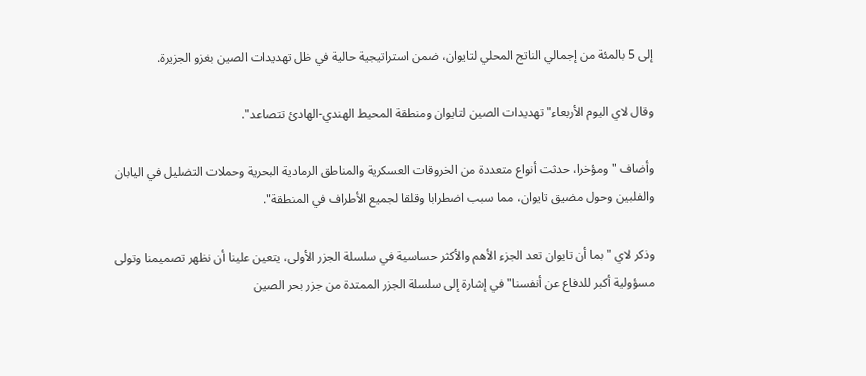إلى 5 بالمئة من إجمالي الناتج المحلي لتايوان، ضمن استراتيجية حالية في ظل تهديدات الصين بغزو الجزيرة.

وقال لاي اليوم الأربعاء" تهديدات الصين لتايوان ومنطقة المحيط الهندي-الهادئ تتصاعد".

وأضاف " ومؤخرا، حدثت أنواع متعددة من الخروقات العسكرية والمناطق الرمادية البحرية وحملات التضليل في اليابان والفلبين وحول مضيق تايوان، مما سبب اضطرابا وقلقا لجميع الأطراف في المنطقة".

وذكر لاي " بما أن تايوان تعد الجزء الأهم والأكثر حساسية في سلسلة الجزر الأولى، يتعين علينا أن نظهر تصميمنا وتولى مسؤولية أكبر للدفاع عن أنفسنا" في إشارة إلى سلسلة الجزر الممتدة من جزر بحر الصين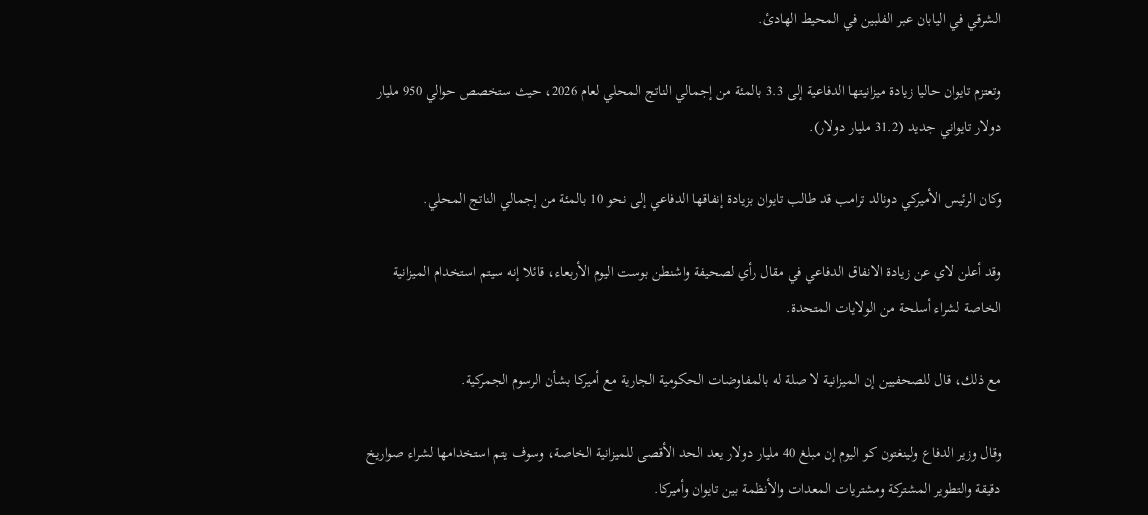الشرقي في اليابان عبر الفلبين في المحيط الهادئ.

وتعتزم تايوان حاليا زيادة ميزانيتها الدفاعية إلى 3.3 بالمئة من إجمالي الناتج المحلي لعام 2026، حيث ستخصص حوالي 950 مليار دولار تايواني جديد (31.2 مليار دولار).

وكان الرئيس الأميركي دونالد ترامب قد طالب تايوان بزيادة إنفاقها الدفاعي إلى نحو 10 بالمئة من إجمالي الناتج المحلي.

وقد أعلن لاي عن زيادة الانفاق الدفاعي في مقال رأي لصحيفة واشنطن بوست اليوم الأربعاء، قائلا إنه سيتم استخدام الميزانية الخاصة لشراء أسلحة من الولايات المتحدة.

مع ذلك، قال للصحفيين إن الميزانية لا صلة له بالمفاوضات الحكومية الجارية مع أميركا بشأن الرسوم الجمركية.

وقال وزير الدفاع ولينغتون كو اليوم إن مبلغ 40 مليار دولار يعد الحد الأقصى للميزانية الخاصة، وسوف يتم استخدامها لشراء صواريخ دقيقة والتطوير المشتركة ومشتريات المعدات والأنظمة بين تايوان وأميركا.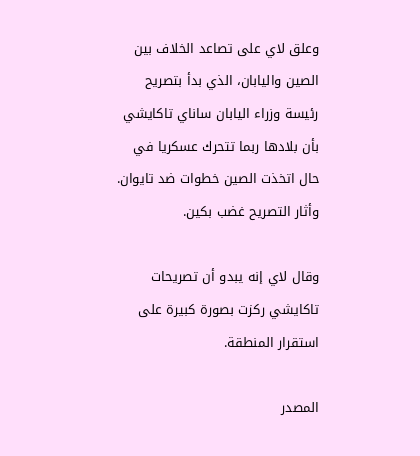وعلق لاي على تصاعد الخلاف بين الصين واليابان، الذي بدأ بتصريح رئيسة وزراء اليابان ساناي تاكايشي بأن بلادها ربما تتحرك عسكريا في حال اتخذت الصين خطوات ضد تايوان. وأثار التصريح غضب بكين.

وقال لاي إنه يبدو أن تصريحات تاكايشي ركزت بصورة كبيرة على استقرار المنطقة.

المصدر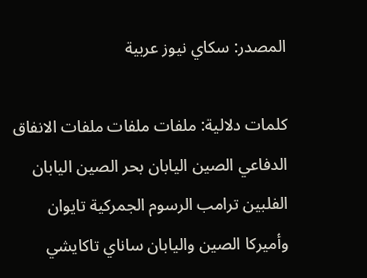المصدر: سكاي نيوز عربية

كلمات دلالية: ملفات ملفات ملفات الانفاق الدفاعي الصين اليابان بحر الصين اليابان الفلبين ترامب الرسوم الجمركية تايوان وأميركا الصين واليابان ساناي تاكايشي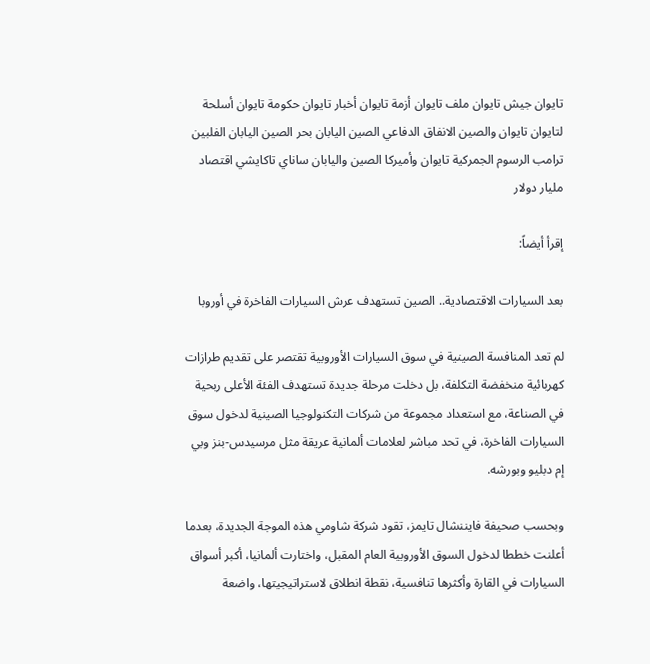تايوان جيش تايوان ملف تايوان أزمة تايوان أخبار تايوان حكومة تايوان أسلحة لتايوان تايوان والصين الانفاق الدفاعي الصين اليابان بحر الصين اليابان الفلبين ترامب الرسوم الجمركية تايوان وأميركا الصين واليابان ساناي تاكايشي اقتصاد ملیار دولار

إقرأ أيضاً:

بعد السيارات الاقتصادية.. الصين تستهدف عرش السيارات الفاخرة في أوروبا

لم تعد المنافسة الصينية في سوق السيارات الأوروبية تقتصر على تقديم طرازات كهربائية منخفضة التكلفة، بل دخلت مرحلة جديدة تستهدف الفئة الأعلى ربحية في الصناعة، مع استعداد مجموعة من شركات التكنولوجيا الصينية لدخول سوق السيارات الفاخرة، في تحد مباشر لعلامات ألمانية عريقة مثل مرسيدس-بنز وبي إم دبليو وبورشه.

وبحسب صحيفة فايننشال تايمز، تقود شركة شاومي هذه الموجة الجديدة، بعدما أعلنت خططا لدخول السوق الأوروبية العام المقبل، واختارت ألمانيا، أكبر أسواق السيارات في القارة وأكثرها تنافسية، نقطة انطلاق لاستراتيجيتها، واضعة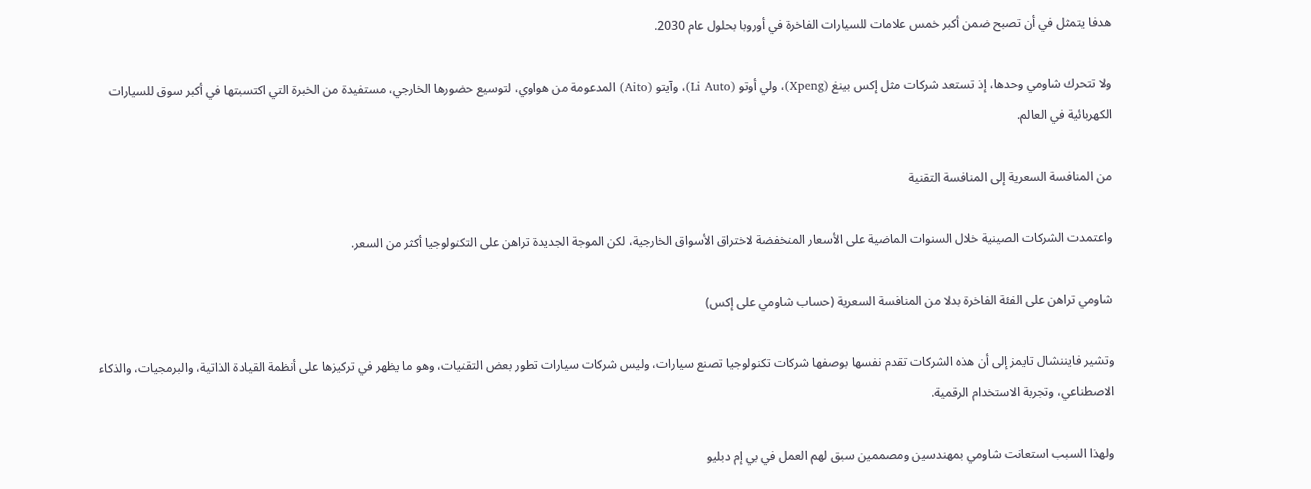هدفا يتمثل في أن تصبح ضمن أكبر خمس علامات للسيارات الفاخرة في أوروبا بحلول عام 2030.

ولا تتحرك شاومي وحدها، إذ تستعد شركات مثل إكس بينغ (Xpeng)، ولي أوتو (Li Auto)، وآيتو (Aito) المدعومة من هواوي، لتوسيع حضورها الخارجي، مستفيدة من الخبرة التي اكتسبتها في أكبر سوق للسيارات الكهربائية في العالم.

من المنافسة السعرية إلى المنافسة التقنية

واعتمدت الشركات الصينية خلال السنوات الماضية على الأسعار المنخفضة لاختراق الأسواق الخارجية، لكن الموجة الجديدة تراهن على التكنولوجيا أكثر من السعر.

شاومي تراهن على الفئة الفاخرة بدلا من المنافسة السعرية (حساب شاومي على إكس)

وتشير فايننشال تايمز إلى أن هذه الشركات تقدم نفسها بوصفها شركات تكنولوجيا تصنع سيارات، وليس شركات سيارات تطور بعض التقنيات، وهو ما يظهر في تركيزها على أنظمة القيادة الذاتية، والبرمجيات، والذكاء الاصطناعي، وتجربة الاستخدام الرقمية.

ولهذا السبب استعانت شاومي بمهندسين ومصممين سبق لهم العمل في بي إم دبليو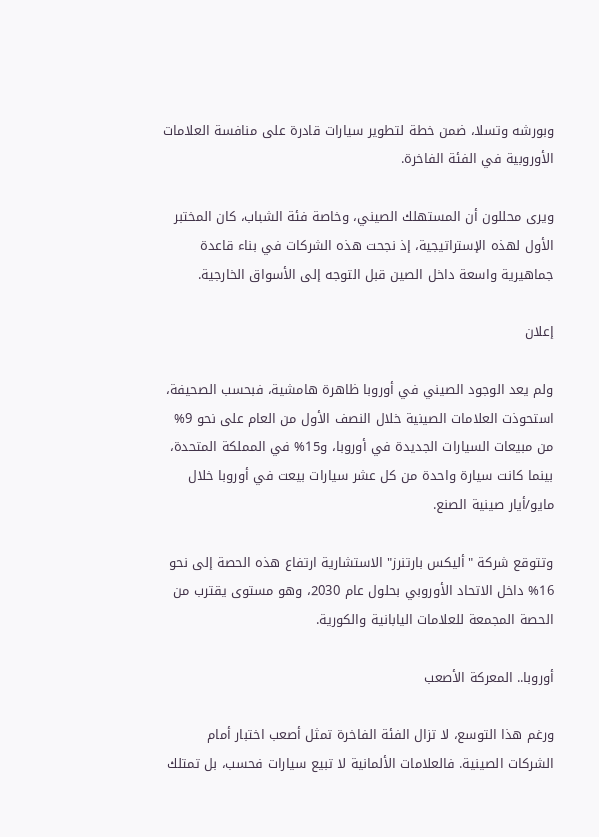وبورشه وتسلا، ضمن خطة لتطوير سيارات قادرة على منافسة العلامات الأوروبية في الفئة الفاخرة.

ويرى محللون أن المستهلك الصيني، وخاصة فئة الشباب، كان المختبر الأول لهذه الإستراتيجية، إذ نجحت هذه الشركات في بناء قاعدة جماهيرية واسعة داخل الصين قبل التوجه إلى الأسواق الخارجية.

إعلان

ولم يعد الوجود الصيني في أوروبا ظاهرة هامشية، فبحسب الصحيفة، استحوذت العلامات الصينية خلال النصف الأول من العام على نحو 9% من مبيعات السيارات الجديدة في أوروبا، و15% في المملكة المتحدة، بينما كانت سيارة واحدة من كل عشر سيارات بيعت في أوروبا خلال مايو/أيار صينية الصنع.

وتتوقع شركة "أليكس بارتنرز" الاستشارية ارتفاع هذه الحصة إلى نحو 16% داخل الاتحاد الأوروبي بحلول عام 2030، وهو مستوى يقترب من الحصة المجمعة للعلامات اليابانية والكورية.

أوروبا.. المعركة الأصعب

ورغم هذا التوسع، لا تزال الفئة الفاخرة تمثل أصعب اختبار أمام الشركات الصينية. فالعلامات الألمانية لا تبيع سيارات فحسب، بل تمتلك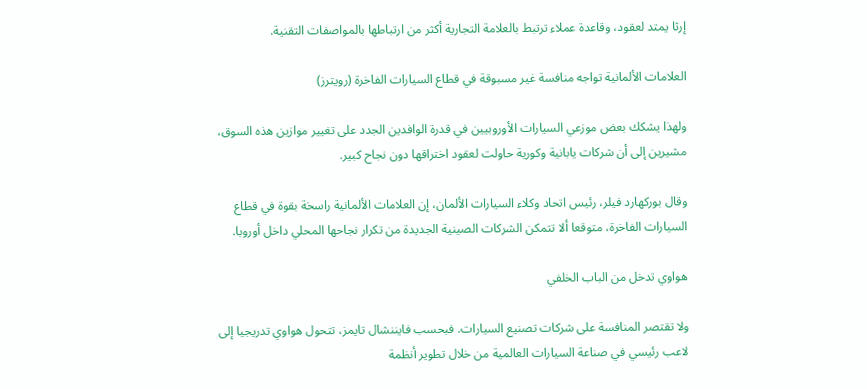إرثا يمتد لعقود، وقاعدة عملاء ترتبط بالعلامة التجارية أكثر من ارتباطها بالمواصفات التقنية.

العلامات الألمانية تواجه منافسة غير مسبوقة في قطاع السيارات الفاخرة (رويترز)

ولهذا يشكك بعض موزعي السيارات الأوروبيين في قدرة الوافدين الجدد على تغيير موازين هذه السوق، مشيرين إلى أن شركات يابانية وكورية حاولت لعقود اختراقها دون نجاح كبير.

وقال بوركهارد فيلر، رئيس اتحاد وكلاء السيارات الألمان، إن العلامات الألمانية راسخة بقوة في قطاع السيارات الفاخرة، متوقعا ألا تتمكن الشركات الصينية الجديدة من تكرار نجاحها المحلي داخل أوروبا.

هواوي تدخل من الباب الخلفي

ولا تقتصر المنافسة على شركات تصنيع السيارات. فبحسب فايننشال تايمز، تتحول هواوي تدريجيا إلى لاعب رئيسي في صناعة السيارات العالمية من خلال تطوير أنظمة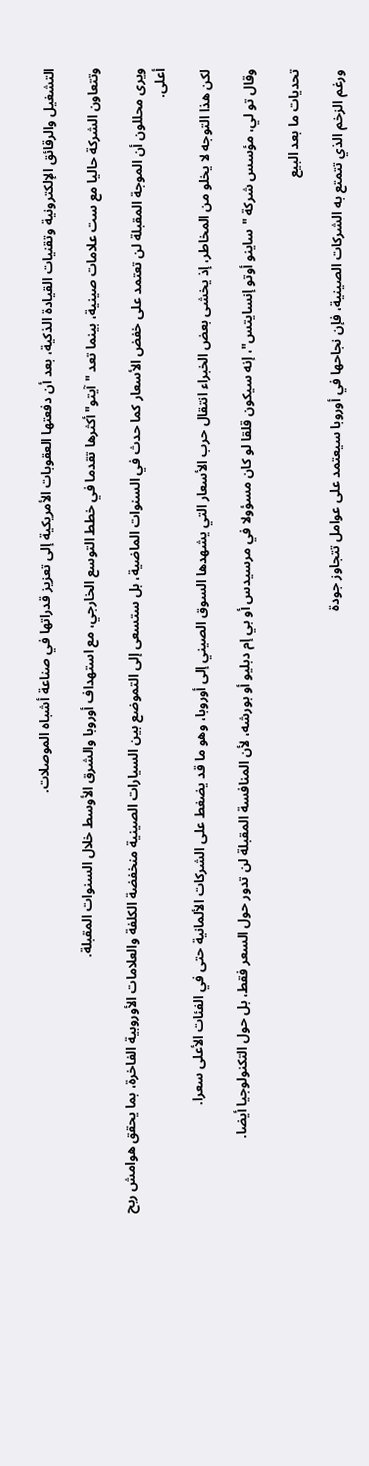التشغيل والرقائق الإلكترونية وتقنيات القيادة الذكية، بعد أن دفعتها العقوبات الأمريكية إلى تعزيز قدراتها في صناعة أشباه الموصلات.

وتتعاون الشركة حاليا مع ست علامات صينية، بينما تعد "آيتو" أكثرها تقدما في خطط التوسع الخارجي، مع استهداف أوروبا والشرق الأوسط خلال السنوات المقبلة.

ويرى محللون أن الموجة المقبلة لن تعتمد على خفض الأسعار كما حدث في السنوات الماضية، بل ستسعى إلى التموضع بين السيارات الصينية منخفضة الكلفة والعلامات الأوروبية الفاخرة، بما يحقق هوامش ربح أعلى.

لكن هذا التوجه لا يخلو من المخاطر، إذ يخشى بعض الخبراء انتقال حرب الأسعار التي يشهدها السوق الصيني إلى أوروبا، وهو ما قد يضغط على الشركات الألمانية حتى في الفئات الأعلى سعرا.

وقال تو لي، مؤسس شركة "ساينو أوتو إنسايتس"، إنه سيكون قلقا لو كان مسؤولا في مرسيدس أو بي إم دبليو أو بورشه، لأن المنافسة المقبلة لن تدور حول السعر فقط، بل حول التكنولوجيا أيضا.

تحديات ما بعد البيع

ورغم الزخم الذي تتمتع به الشركات الصينية، فإن نجاحها في أوروبا سيعتمد على عوامل تتجاوز جودة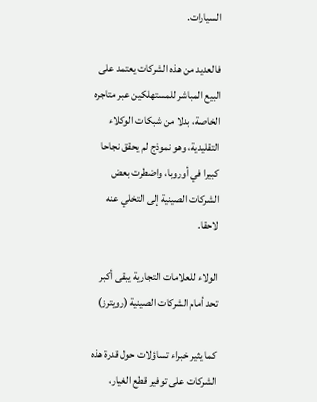السيارات.

فالعديد من هذه الشركات يعتمد على البيع المباشر للمستهلكين عبر متاجره الخاصة، بدلا من شبكات الوكلاء التقليدية، وهو نموذج لم يحقق نجاحا كبيرا في أوروبا، واضطرت بعض الشركات الصينية إلى التخلي عنه لاحقا.

الولاء للعلامات التجارية يبقى أكبر تحد أمام الشركات الصينية (رويترز)

كما يثير خبراء تساؤلات حول قدرة هذه الشركات على توفير قطع الغيار،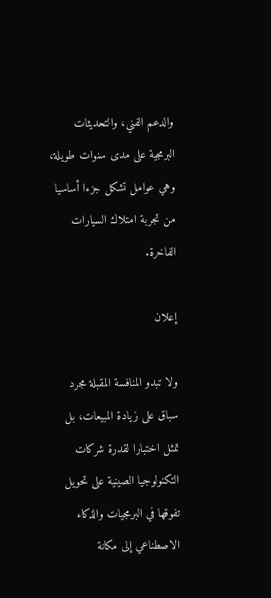والدعم الفني، والتحديثات البرمجية على مدى سنوات طويلة، وهي عوامل تشكل جزءا أساسيا من تجربة امتلاك السيارات الفاخرة.

إعلان

ولا تبدو المنافسة المقبلة مجرد سباق على زيادة المبيعات، بل تمثل اختبارا لقدرة شركات التكنولوجيا الصينية على تحويل تفوقها في البرمجيات والذكاء الاصطناعي إلى مكانة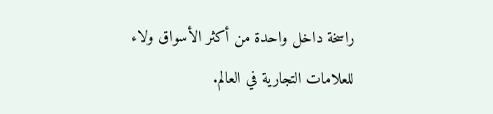راسخة داخل واحدة من أكثر الأسواق ولاء للعلامات التجارية في العالم.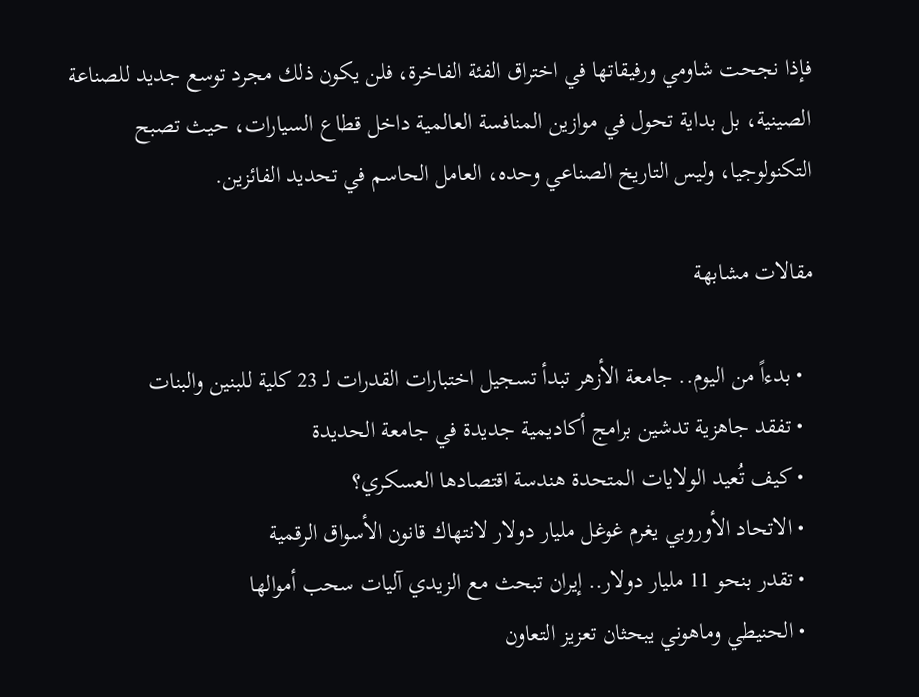فإذا نجحت شاومي ورفيقاتها في اختراق الفئة الفاخرة، فلن يكون ذلك مجرد توسع جديد للصناعة الصينية، بل بداية تحول في موازين المنافسة العالمية داخل قطاع السيارات، حيث تصبح التكنولوجيا، وليس التاريخ الصناعي وحده، العامل الحاسم في تحديد الفائزين.

مقالات مشابهة

  • بدءاً من اليوم.. جامعة الأزهر تبدأ تسجيل اختبارات القدرات لـ 23 كلية للبنين والبنات
  • تفقد جاهزية تدشين برامج أكاديمية جديدة في جامعة الحديدة
  • كيف تُعيد الولايات المتحدة هندسة اقتصادها العسكري؟
  • الاتحاد الأوروبي يغرم غوغل مليار دولار لانتهاك قانون الأسواق الرقمية
  • تقدر بنحو 11 مليار دولار.. إيران تبحث مع الزيدي آليات سحب أموالها
  • الحنيطي وماهوني يبحثان تعزيز التعاون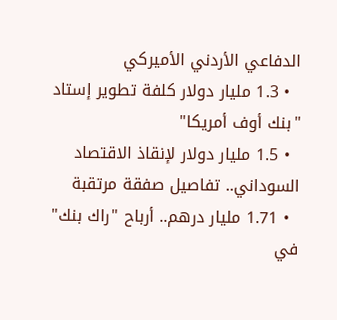الدفاعي الأردني الأميركي
  • 1.3 مليار دولار كلفة تطوير إستاد "بنك أوف أمريكا"
  • 1.5 مليار دولار لإنقاذ الاقتصاد السوداني.. تفاصيل صفقة مرتقبة
  • 1.71 مليار درهم.. أرباح "راك بنك" في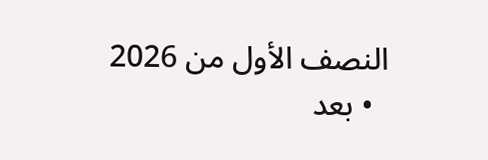النصف الأول من 2026
  • بعد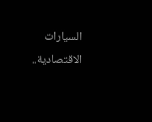السيارات الاقتصادية..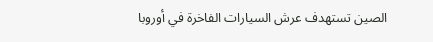الصين تستهدف عرش السيارات الفاخرة في أوروبا